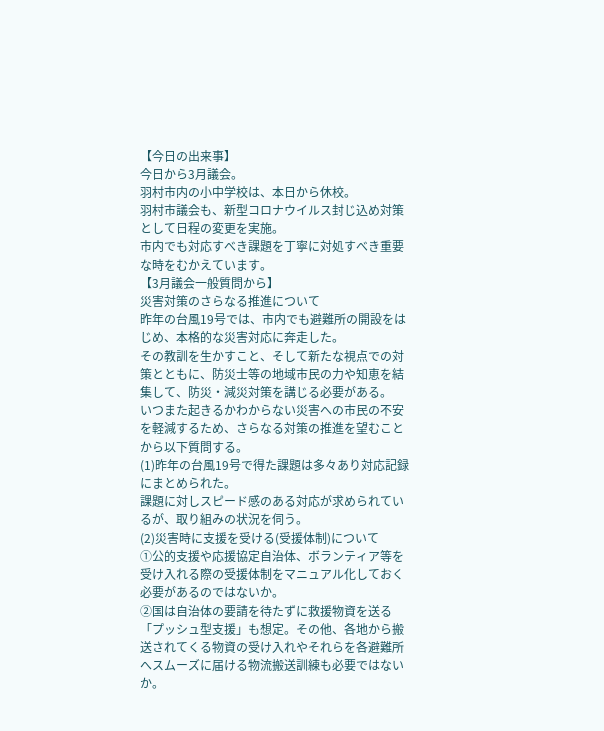【今日の出来事】
今日から3月議会。
羽村市内の小中学校は、本日から休校。
羽村市議会も、新型コロナウイルス封じ込め対策として日程の変更を実施。
市内でも対応すべき課題を丁寧に対処すべき重要な時をむかえています。
【3月議会一般質問から】
災害対策のさらなる推進について
昨年の台風19号では、市内でも避難所の開設をはじめ、本格的な災害対応に奔走した。
その教訓を生かすこと、そして新たな視点での対策とともに、防災士等の地域市民の力や知恵を結集して、防災・減災対策を講じる必要がある。
いつまた起きるかわからない災害への市民の不安を軽減するため、さらなる対策の推進を望むことから以下質問する。
(1)昨年の台風19号で得た課題は多々あり対応記録にまとめられた。
課題に対しスピード感のある対応が求められているが、取り組みの状況を伺う。
(2)災害時に支援を受ける(受援体制)について
①公的支援や応援協定自治体、ボランティア等を受け入れる際の受援体制をマニュアル化しておく必要があるのではないか。
②国は自治体の要請を待たずに救援物資を送る「プッシュ型支援」も想定。その他、各地から搬送されてくる物資の受け入れやそれらを各避難所へスムーズに届ける物流搬送訓練も必要ではないか。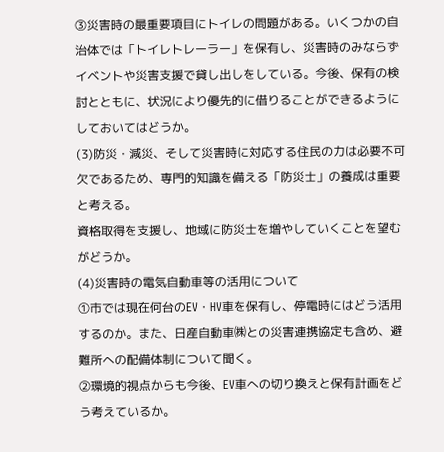③災害時の最重要項目にトイレの問題がある。いくつかの自治体では「トイレトレーラー」を保有し、災害時のみならずイベントや災害支援で貸し出しをしている。今後、保有の検討とともに、状況により優先的に借りることができるようにしておいてはどうか。
(3)防災・減災、そして災害時に対応する住民の力は必要不可欠であるため、専門的知識を備える「防災士」の養成は重要と考える。
資格取得を支援し、地域に防災士を増やしていくことを望むがどうか。
(4)災害時の電気自動車等の活用について
①市では現在何台のEV・HV車を保有し、停電時にはどう活用するのか。また、日産自動車㈱との災害連携協定も含め、避難所への配備体制について聞く。
②環境的視点からも今後、EV車への切り換えと保有計画をどう考えているか。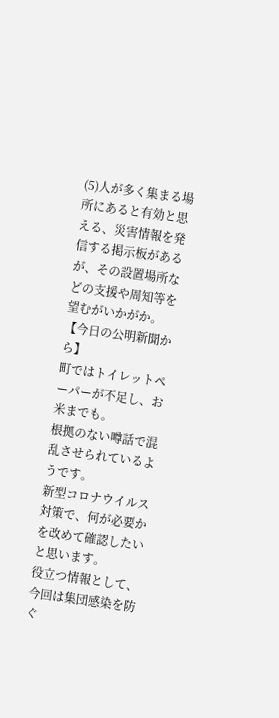(5)人が多く集まる場所にあると有効と思える、災害情報を発信する掲示板があるが、その設置場所などの支援や周知等を望むがいかがか。
【今日の公明新聞から】
町ではトイレットペーパーが不足し、お米までも。
根拠のない噂話で混乱させられているようです。
新型コロナウイルス対策で、何が必要かを改めて確認したいと思います。
役立つ情報として、今回は集団感染を防ぐ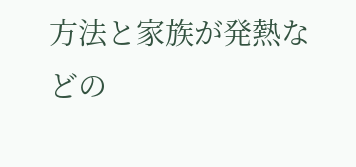方法と家族が発熱などの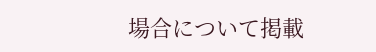場合について掲載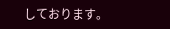しております。